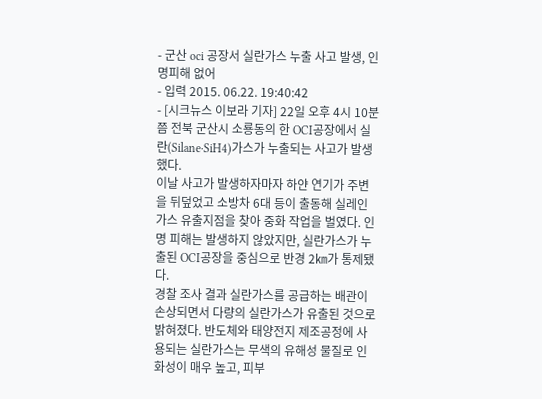- 군산 oci 공장서 실란가스 누출 사고 발생, 인명피해 없어
- 입력 2015. 06.22. 19:40:42
- [시크뉴스 이보라 기자] 22일 오후 4시 10분쯤 전북 군산시 소룡동의 한 OCI공장에서 실란(Silane·SiH4)가스가 누출되는 사고가 발생했다.
이날 사고가 발생하자마자 하얀 연기가 주변을 뒤덮었고 소방차 6대 등이 출동해 실레인 가스 유출지점을 찾아 중화 작업을 벌였다. 인명 피해는 발생하지 않았지만, 실란가스가 누출된 OCI공장을 중심으로 반경 2㎞가 통제됐다.
경찰 조사 결과 실란가스를 공급하는 배관이 손상되면서 다량의 실란가스가 유출된 것으로 밝혀졌다. 반도체와 태양전지 제조공정에 사용되는 실란가스는 무색의 유해성 물질로 인화성이 매우 높고, 피부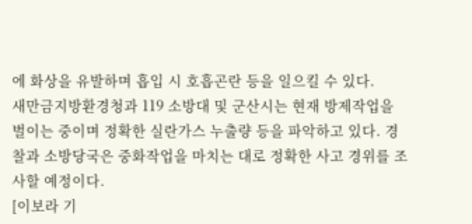에 화상을 유발하며 흡입 시 호흡곤란 등을 일으킬 수 있다.
새만금지방환경청과 119 소방대 및 군산시는 현재 방제작업을 벌이는 중이며 정확한 실란가스 누출량 등을 파악하고 있다. 경찰과 소방당국은 중화작업을 마치는 대로 정확한 사고 경위를 조사할 예정이다.
[이보라 기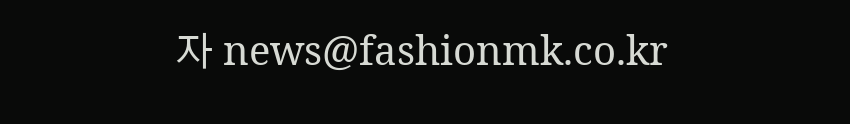자 news@fashionmk.co.kr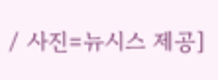/ 사진=뉴시스 제공]